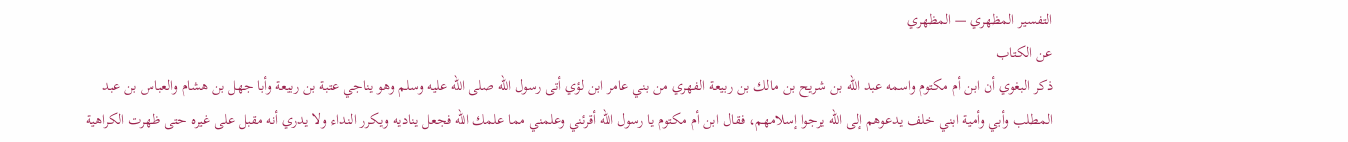التفسير المظهري — المظهري
عن الكتاب
ذكر البغوي أن ابن أم مكتوم واسمه عبد الله بن شريح بن مالك بن ربيعة الفهري من بني عامر ابن لؤي أتى رسول الله صلى الله عليه وسلم وهو يناجي عتبة بن ربيعة وأبا جهل بن هشام والعباس بن عبد المطلب وأبي وأمية ابني خلف يدعوهم إلى الله يرجوا إسلامهم، فقال ابن أم مكتوم يا رسول الله أقرئني وعلمني مما علمك الله فجعل يناديه ويكرر النداء ولا يدري أنه مقبل على غيره حتى ظهرت الكراهية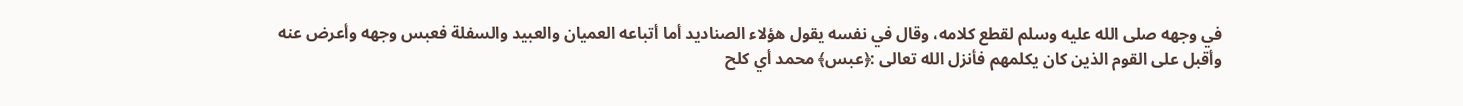في وجهه صلى الله عليه وسلم لقطع كلامه، وقال في نفسه يقول هؤلاء الصناديد أما أتباعه العميان والعبيد والسفلة فعبس وجهه وأعرض عنه وأقبل على القوم الذين كان يكلمهم فأنزل الله تعالى :﴿عبس﴾ محمد أي كلح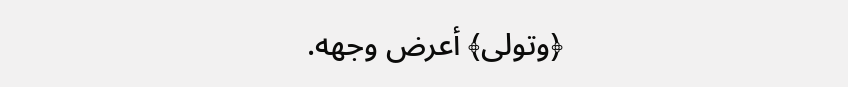﴿وتولى﴾ أعرض وجهه.